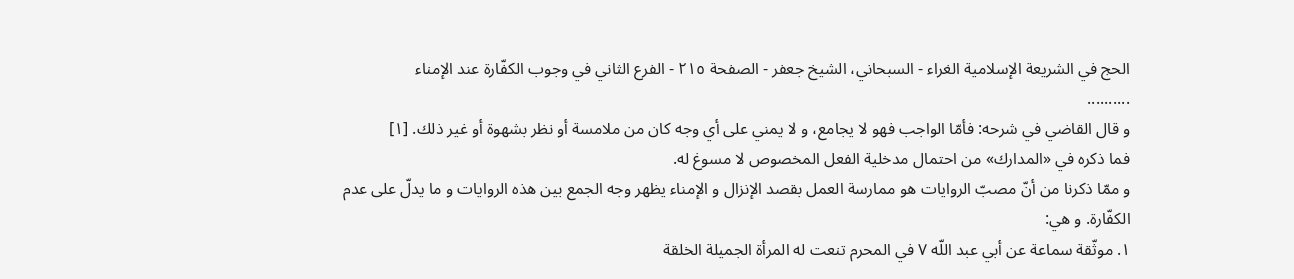الحج في الشريعة الإسلامية الغراء - السبحاني، الشيخ جعفر - الصفحة ٢١٥ - الفرع الثاني في وجوب الكفّارة عند الإمناء
..........
و قال القاضي في شرحه: فأمّا الواجب فهو لا يجامع، و لا يمني على أي وجه كان من ملامسة أو نظر بشهوة أو غير ذلك. [١]
فما ذكره في «المدارك» من احتمال مدخلية الفعل المخصوص لا مسوغ له.
و ممّا ذكرنا من أنّ مصبّ الروايات هو ممارسة العمل بقصد الإنزال و الإمناء يظهر وجه الجمع بين هذه الروايات و ما يدلّ على عدم الكفّارة. و هي:
١. موثّقة سماعة عن أبي عبد اللّه ٧ في المحرم تنعت له المرأة الجميلة الخلقة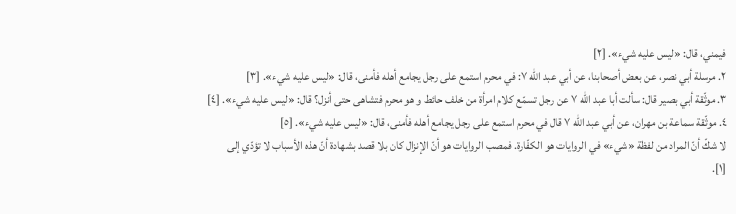فيمني، قال: «ليس عليه شيء». [٢]
٢. مرسلة أبي نصر، عن بعض أصحابنا، عن أبي عبد اللّه ٧: في محرم استمع على رجل يجامع أهله فأمنى، قال: «ليس عليه شيء». [٣]
٣. موثّقة أبي بصير قال: سألت أبا عبد اللّه ٧ عن رجل تسمّع كلام امرأة من خلف حائط و هو محرم فتشاهى حتى أنزل؟ قال: «ليس عليه شيء». [٤]
٤. موثّقة سماعة بن مهران، عن أبي عبد اللّه ٧ قال في محرم استمع على رجل يجامع أهله فأمنى، قال: «ليس عليه شيء». [٥]
لا شكّ أنّ المراد من لفظة «شيء» في الروايات هو الكفّارة. فمصب الروايات هو أنّ الإنزال كان بلا قصد بشهادة أنّ هذه الأسباب لا تؤدّي إلى
[١].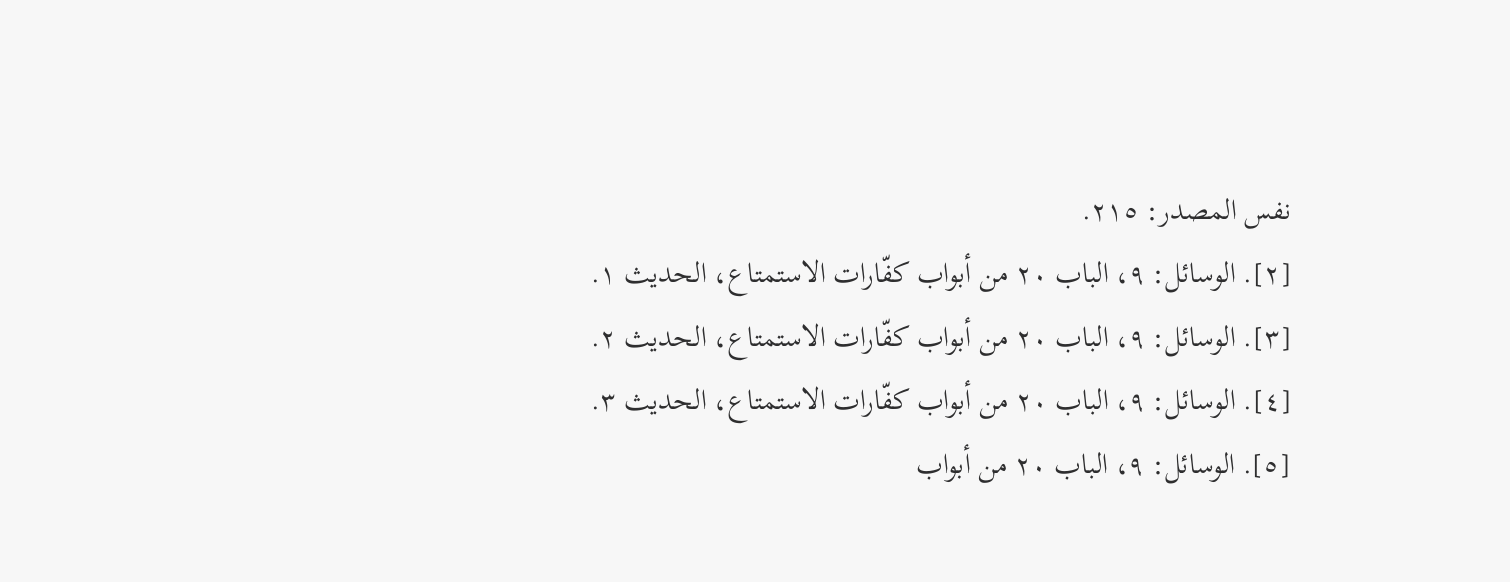نفس المصدر: ٢١٥.
[٢]. الوسائل: ٩، الباب ٢٠ من أبواب كفّارات الاستمتاع، الحديث ١.
[٣]. الوسائل: ٩، الباب ٢٠ من أبواب كفّارات الاستمتاع، الحديث ٢.
[٤]. الوسائل: ٩، الباب ٢٠ من أبواب كفّارات الاستمتاع، الحديث ٣.
[٥]. الوسائل: ٩، الباب ٢٠ من أبواب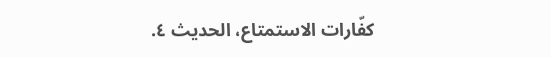كفّارات الاستمتاع، الحديث ٤.